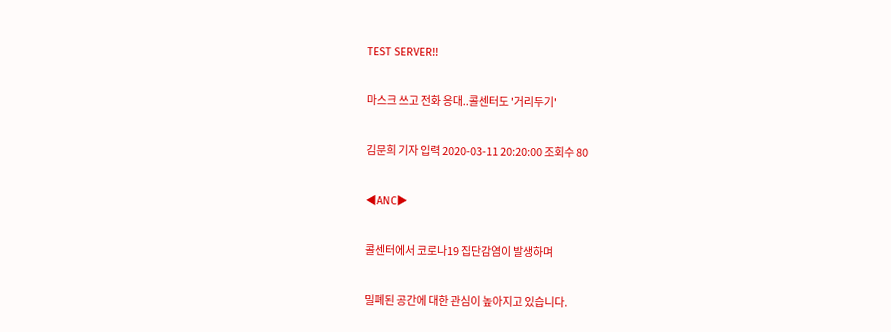TEST SERVER!!

마스크 쓰고 전화 응대..콜센터도 '거리두기'

김문희 기자 입력 2020-03-11 20:20:00 조회수 80

◀ANC▶

콜센터에서 코로나19 집단감염이 발생하며

밀폐된 공간에 대한 관심이 높아지고 있습니다.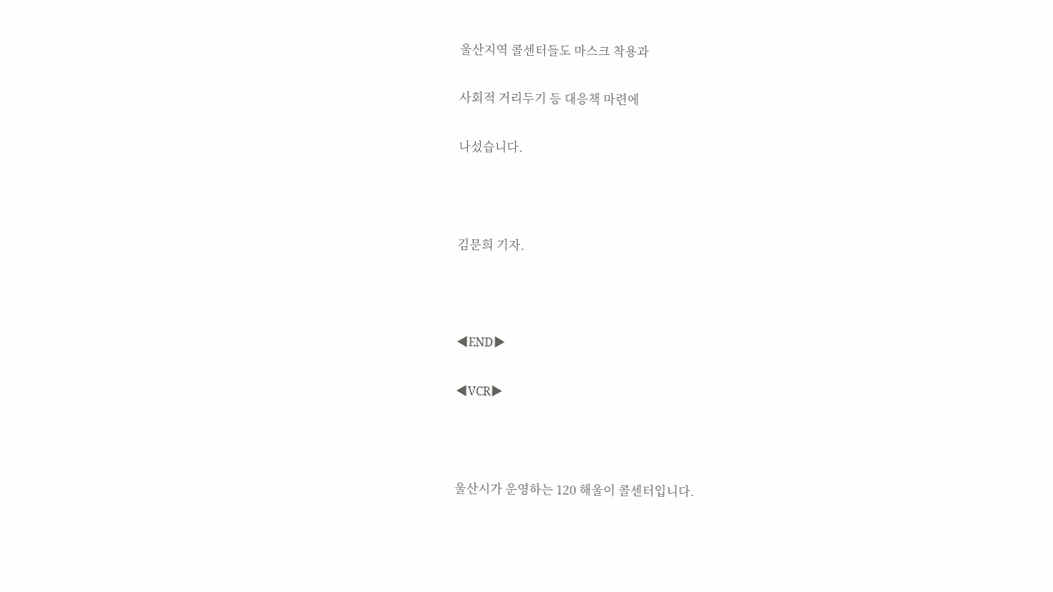울산지역 콜센터들도 마스크 착용과

사회적 거리두기 등 대응책 마련에

나섰습니다.



김문희 기자.



◀END▶

◀VCR▶



울산시가 운영하는 120 해울이 콜센터입니다.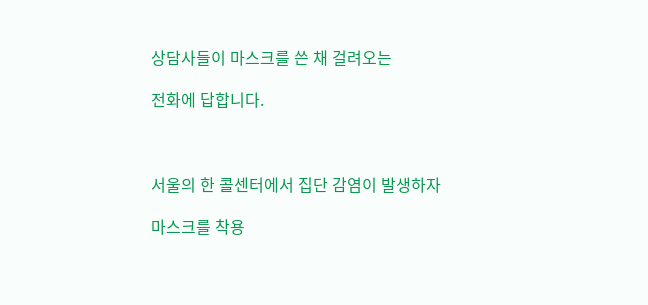상담사들이 마스크를 쓴 채 걸려오는

전화에 답합니다.



서울의 한 콜센터에서 집단 감염이 발생하자

마스크를 착용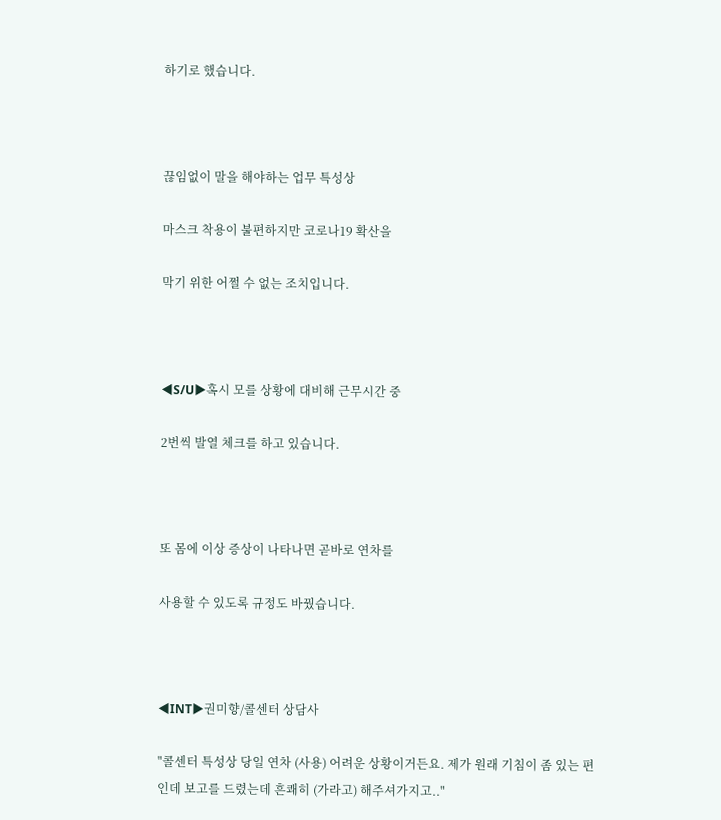하기로 했습니다.



끊임없이 말을 해야하는 업무 특성상

마스크 착용이 불편하지만 코로나19 확산을

막기 위한 어쩔 수 없는 조치입니다.



◀S/U▶혹시 모를 상황에 대비해 근무시간 중

2번씩 발열 체크를 하고 있습니다.



또 몸에 이상 증상이 나타나면 곧바로 연차를

사용할 수 있도록 규정도 바꿨습니다.



◀INT▶권미향/콜센터 상담사

"콜센터 특성상 당일 연차 (사용) 어려운 상황이거든요. 제가 원래 기침이 좀 있는 편인데 보고를 드렸는데 흔쾌히 (가라고) 해주셔가지고.."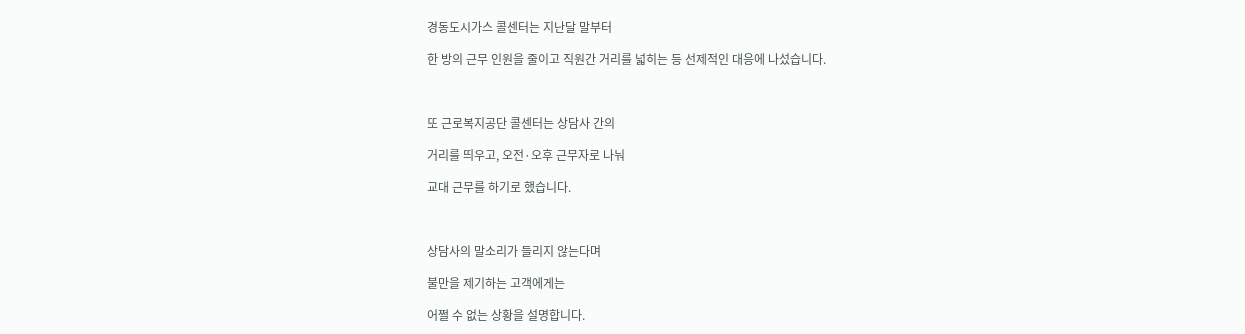경동도시가스 콜센터는 지난달 말부터

한 방의 근무 인원을 줄이고 직원간 거리를 넓히는 등 선제적인 대응에 나섰습니다.



또 근로복지공단 콜센터는 상담사 간의

거리를 띄우고, 오전·오후 근무자로 나눠

교대 근무를 하기로 했습니다.



상담사의 말소리가 들리지 않는다며

불만을 제기하는 고객에게는

어쩔 수 없는 상황을 설명합니다.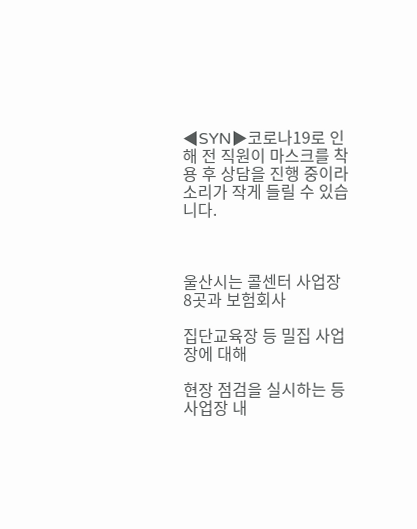◀SYN▶코로나19로 인해 전 직원이 마스크를 착용 후 상담을 진행 중이라 소리가 작게 들릴 수 있습니다.



울산시는 콜센터 사업장 8곳과 보험회사

집단교육장 등 밀집 사업장에 대해

현장 점검을 실시하는 등 사업장 내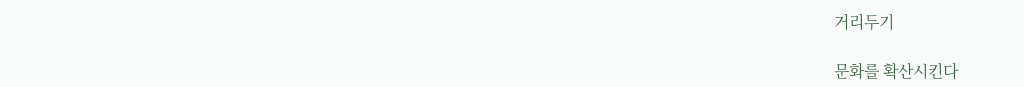거리두기

문화를 확산시킨다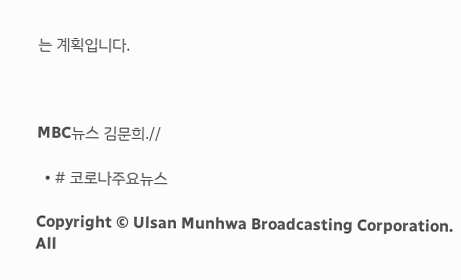는 계획입니다.



MBC뉴스 김문희.//

  • # 코로나주요뉴스

Copyright © Ulsan Munhwa Broadcasting Corporation. All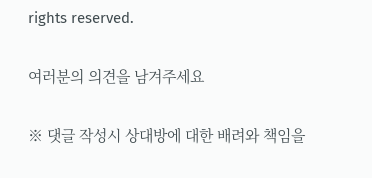rights reserved.

여러분의 의견을 남겨주세요

※ 댓글 작성시 상대방에 대한 배려와 책임을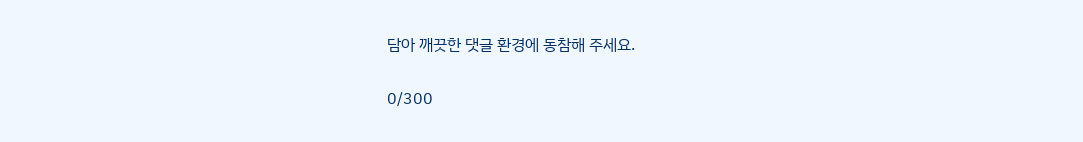담아 깨끗한 댓글 환경에 동참해 주세요.

0/300